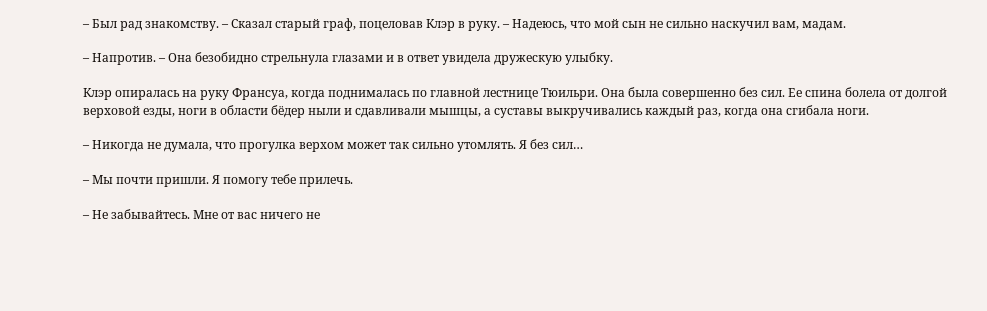– Был рад знакомству. – Сказал старый граф, поцеловав Клэр в руку. – Надеюсь, что мой сын не сильно наскучил вам, мадам.

– Напротив. – Она безобидно стрельнула глазами и в ответ увидела дружескую улыбку.

Клэр опиралась на руку Франсуа, когда поднималась по главной лестнице Тюильри. Она была совершенно без сил. Ее спина болела от долгой верховой езды, ноги в области бёдер ныли и сдавливали мышцы, а суставы выкручивались каждый раз, когда она сгибала ноги.

– Никогда не думала, что прогулка верхом может так сильно утомлять. Я без сил…

– Мы почти пришли. Я помогу тебе прилечь.

– Не забывайтесь. Мне от вас ничего не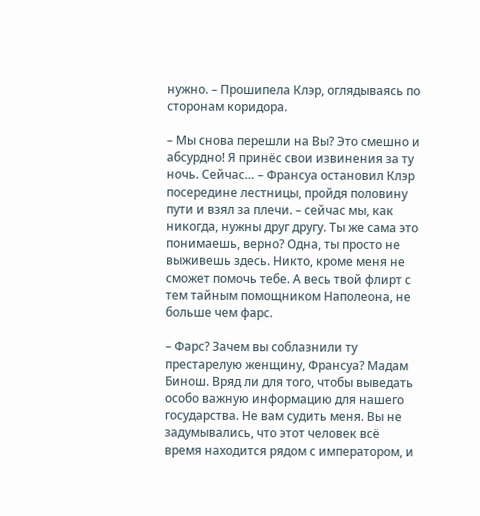нужно. – Прошипела Клэр, оглядываясь по сторонам коридора.

– Мы снова перешли на Вы? Это смешно и абсурдно! Я принёс свои извинения за ту ночь. Сейчас… – Франсуа остановил Клэр посередине лестницы, пройдя половину пути и взял за плечи. – сейчас мы, как никогда, нужны друг другу. Ты же сама это понимаешь, верно? Одна, ты просто не выживешь здесь. Никто, кроме меня не сможет помочь тебе. А весь твой флирт с тем тайным помощником Наполеона, не больше чем фарс.

– Фарс? Зачем вы соблазнили ту престарелую женщину, Франсуа? Мадам Бинош. Вряд ли для того, чтобы выведать особо важную информацию для нашего государства. Не вам судить меня. Вы не задумывались, что этот человек всё время находится рядом с императором, и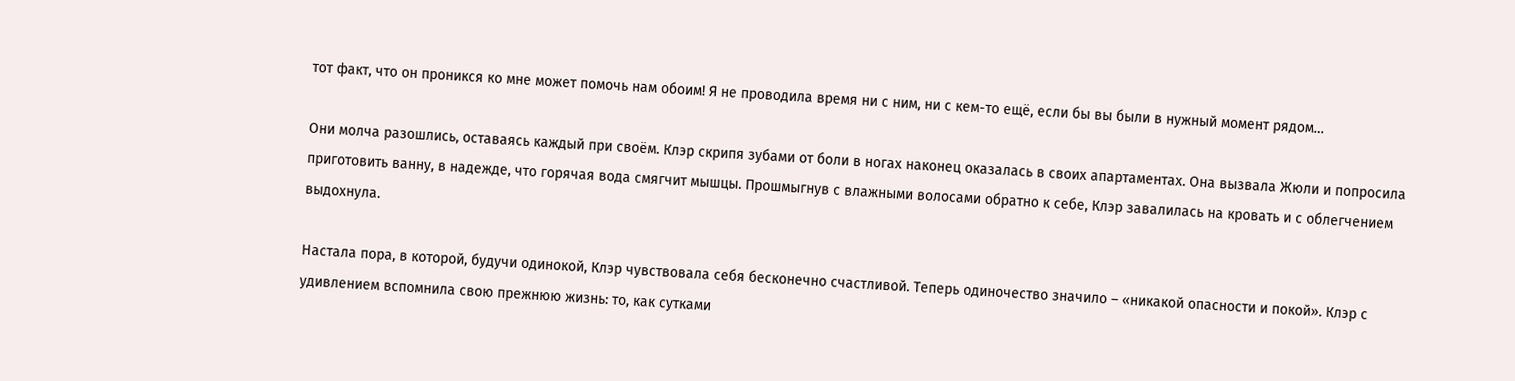тот факт, что он проникся ко мне может помочь нам обоим! Я не проводила время ни с ним, ни с кем-то ещё, если бы вы были в нужный момент рядом…

Они молча разошлись, оставаясь каждый при своём. Клэр скрипя зубами от боли в ногах наконец оказалась в своих апартаментах. Она вызвала Жюли и попросила приготовить ванну, в надежде, что горячая вода смягчит мышцы. Прошмыгнув с влажными волосами обратно к себе, Клэр завалилась на кровать и с облегчением выдохнула.

Настала пора, в которой, будучи одинокой, Клэр чувствовала себя бесконечно счастливой. Теперь одиночество значило – «никакой опасности и покой». Клэр с удивлением вспомнила свою прежнюю жизнь: то, как сутками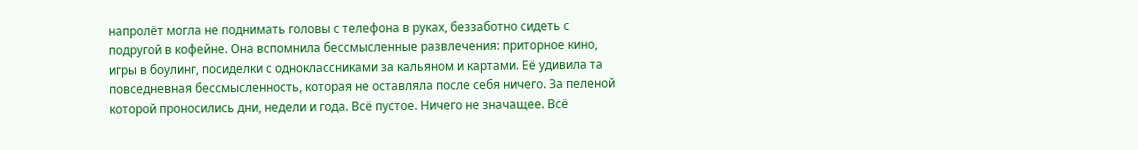напролёт могла не поднимать головы с телефона в руках, беззаботно сидеть с подругой в кофейне. Она вспомнила бессмысленные развлечения: приторное кино, игры в боулинг, посиделки с одноклассниками за кальяном и картами. Её удивила та повседневная бессмысленность, которая не оставляла после себя ничего. За пеленой которой проносились дни, недели и года. Всё пустое. Ничего не значащее. Всё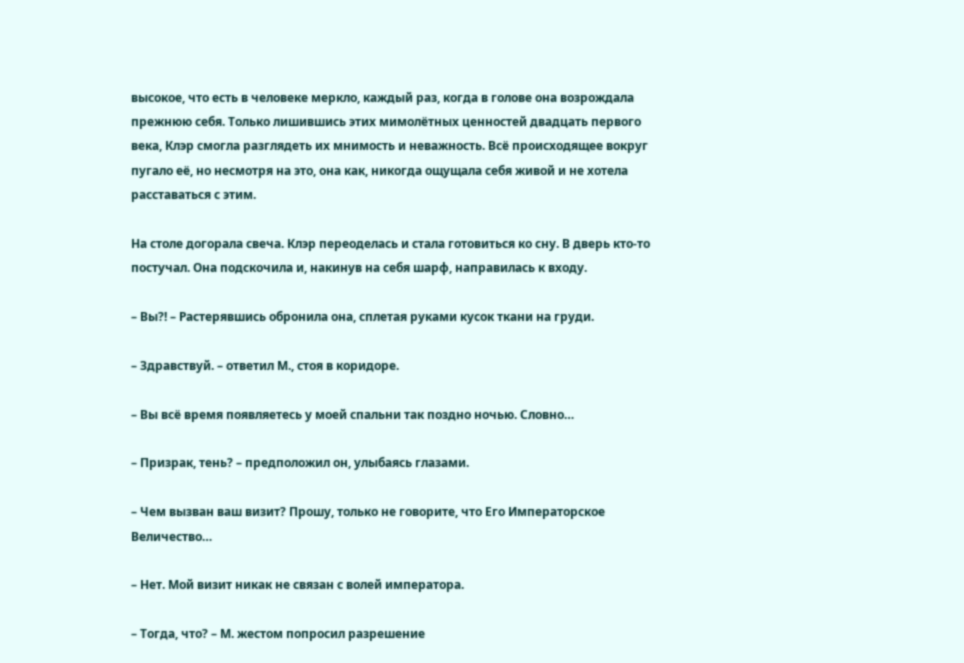высокое, что есть в человеке меркло, каждый раз, когда в голове она возрождала прежнюю себя. Только лишившись этих мимолётных ценностей двадцать первого века, Клэр смогла разглядеть их мнимость и неважность. Всё происходящее вокруг пугало её, но несмотря на это, она как, никогда ощущала себя живой и не хотела расставаться с этим.

На столе догорала свеча. Клэр переоделась и стала готовиться ко сну. В дверь кто-то постучал. Она подскочила и, накинув на себя шарф, направилась к входу.

– Вы?! – Растерявшись обронила она, сплетая руками кусок ткани на груди.

– Здравствуй. – ответил М., стоя в коридоре.

– Вы всё время появляетесь у моей спальни так поздно ночью. Словно…

– Призрак, тень? – предположил он, улыбаясь глазами.

– Чем вызван ваш визит? Прошу, только не говорите, что Его Императорское Величество…

– Нет. Мой визит никак не связан с волей императора.

– Тогда, что? – М. жестом попросил разрешение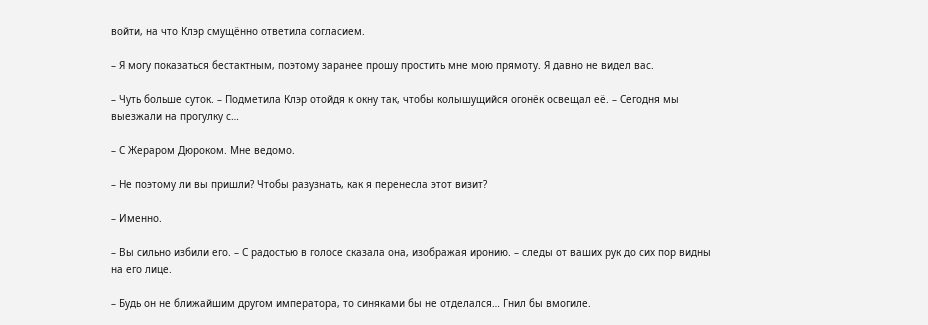войти, на что Клэр смущённо ответила согласием.

– Я могу показаться бестактным, поэтому заранее прошу простить мне мою прямоту. Я давно не видел вас.

– Чуть больше суток. – Подметила Клэр отойдя к окну так, чтобы колышущийся огонёк освещал её. – Сегодня мы выезжали на прогулку с…

– С Жераром Дюроком. Мне ведомо.

– Не поэтому ли вы пришли? Чтобы разузнать, как я перенесла этот визит?

– Именно.

– Вы сильно избили его. – С радостью в голосе сказала она, изображая иронию. – следы от ваших рук до сих пор видны на его лице.

– Будь он не ближайшим другом императора, то синяками бы не отделался… Гнил бы вмогиле.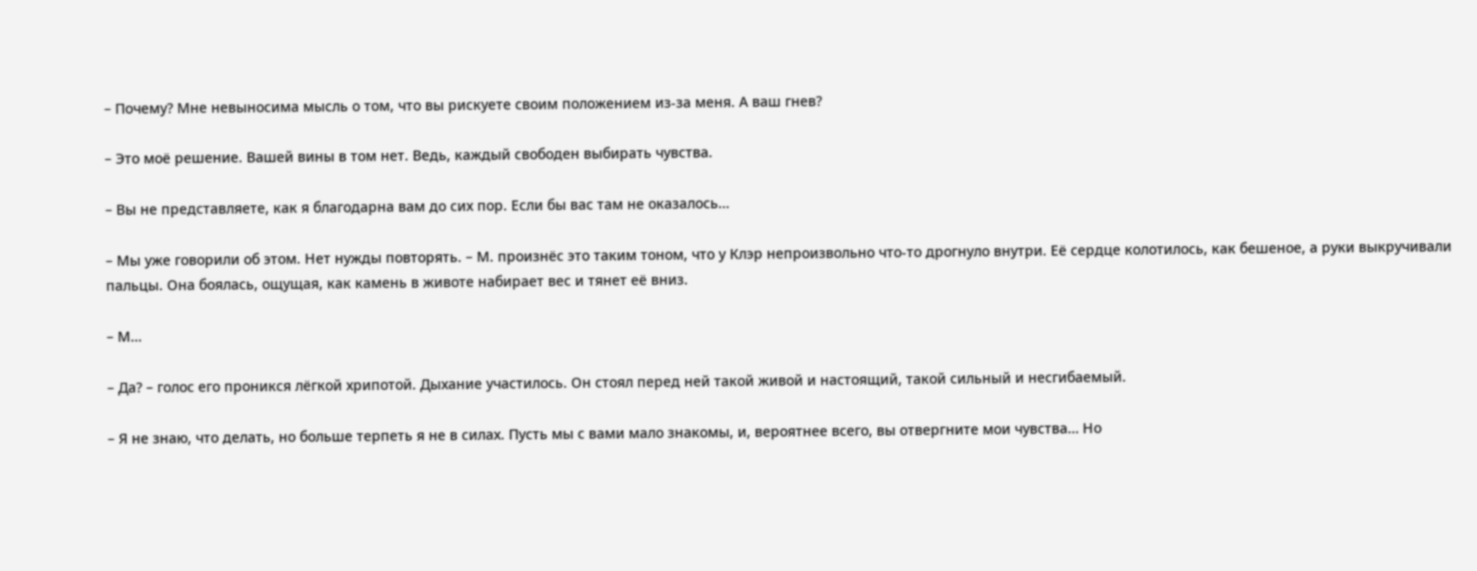– Почему? Мне невыносима мысль о том, что вы рискуете своим положением из-за меня. А ваш гнев?

– Это моё решение. Вашей вины в том нет. Ведь, каждый свободен выбирать чувства.

– Вы не представляете, как я благодарна вам до сих пор. Если бы вас там не оказалось…

– Мы уже говорили об этом. Нет нужды повторять. – М. произнёс это таким тоном, что у Клэр непроизвольно что-то дрогнуло внутри. Её сердце колотилось, как бешеное, а руки выкручивали пальцы. Она боялась, ощущая, как камень в животе набирает вес и тянет её вниз.

– М…

– Да? – голос его проникся лёгкой хрипотой. Дыхание участилось. Он стоял перед ней такой живой и настоящий, такой сильный и несгибаемый.

– Я не знаю, что делать, но больше терпеть я не в силах. Пусть мы с вами мало знакомы, и, вероятнее всего, вы отвергните мои чувства… Но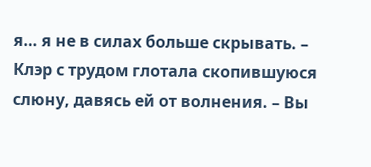я… я не в силах больше скрывать. – Клэр с трудом глотала скопившуюся слюну, давясь ей от волнения. – Вы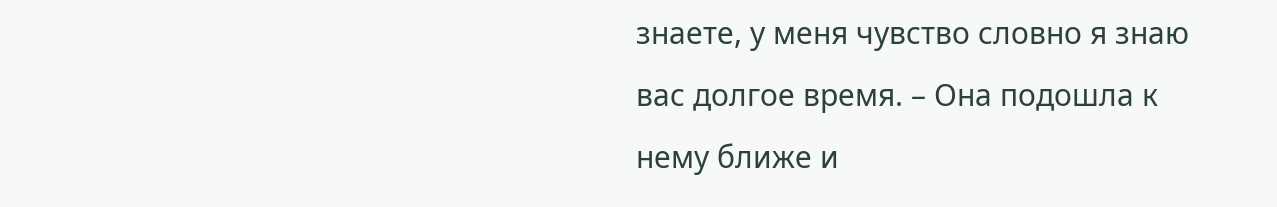знаете, у меня чувство словно я знаю вас долгое время. – Она подошла к нему ближе и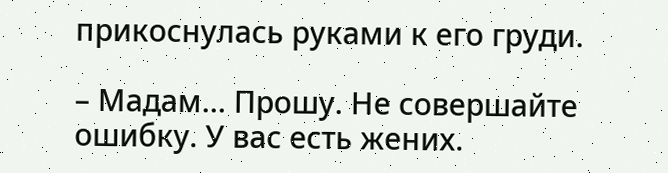прикоснулась руками к его груди.

– Мадам… Прошу. Не совершайте ошибку. У вас есть жених.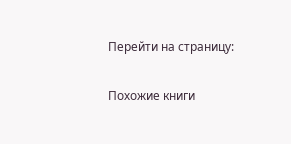Перейти на страницу:

Похожие книги